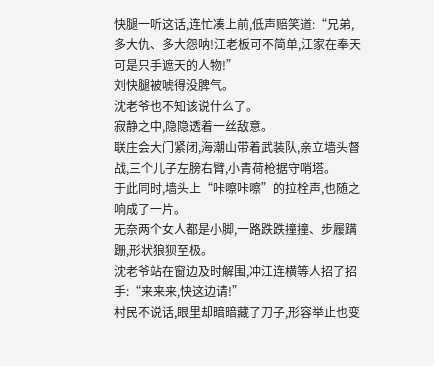快腿一听这话,连忙凑上前,低声赔笑道:“兄弟,多大仇、多大怨呐!江老板可不简单,江家在奉天可是只手遮天的人物!”
刘快腿被唬得没脾气。
沈老爷也不知该说什么了。
寂静之中,隐隐透着一丝敌意。
联庄会大门紧闭,海潮山带着武装队,亲立墙头督战,三个儿子左膀右臂,小青荷枪据守哨塔。
于此同时,墙头上“咔嚓咔嚓”的拉栓声,也随之响成了一片。
无奈两个女人都是小脚,一路跌跌撞撞、步履蹒跚,形状狼狈至极。
沈老爷站在窗边及时解围,冲江连横等人招了招手:“来来来,快这边请!”
村民不说话,眼里却暗暗藏了刀子,形容举止也变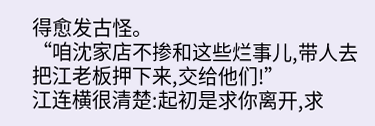得愈发古怪。
“咱沈家店不掺和这些烂事儿,带人去把江老板押下来,交给他们!”
江连横很清楚:起初是求你离开,求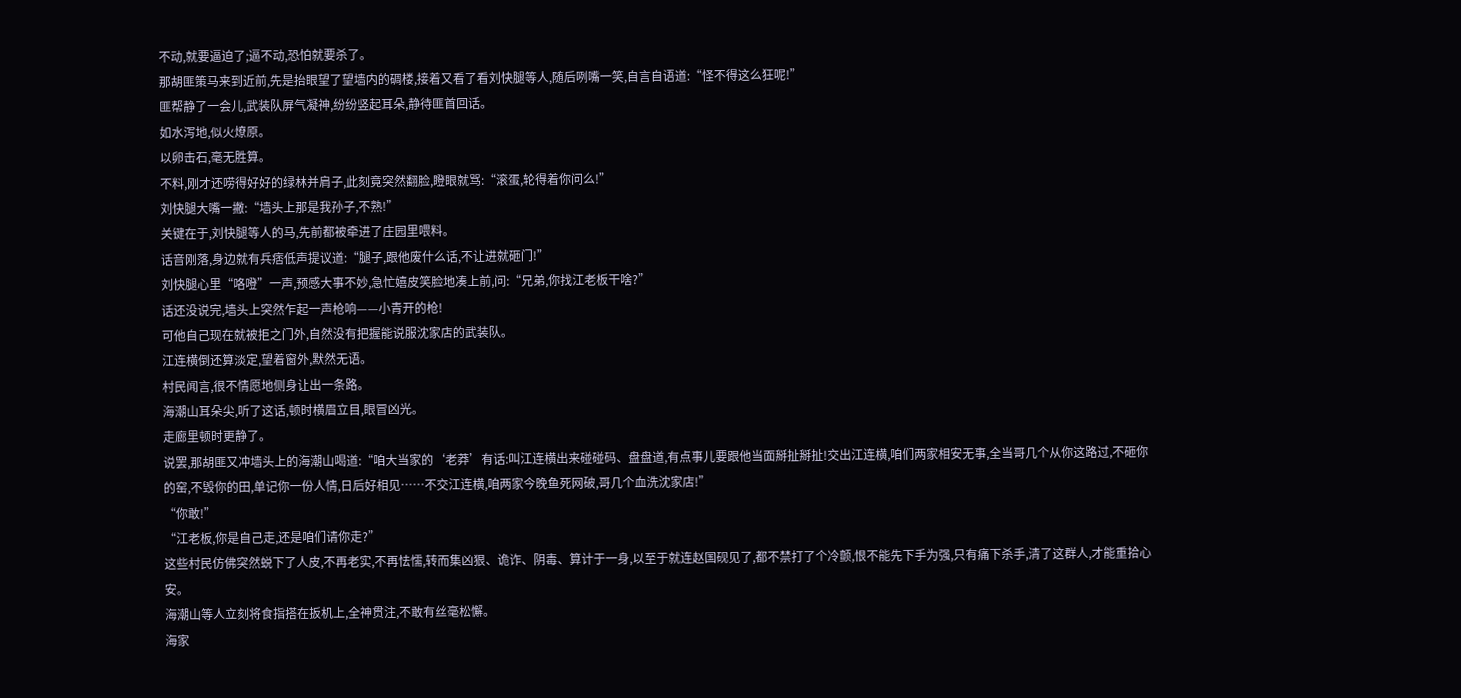不动,就要逼迫了;逼不动,恐怕就要杀了。
那胡匪策马来到近前,先是抬眼望了望墙内的碉楼,接着又看了看刘快腿等人,随后咧嘴一笑,自言自语道:“怪不得这么狂呢!”
匪帮静了一会儿,武装队屏气凝神,纷纷竖起耳朵,静待匪首回话。
如水泻地,似火燎原。
以卵击石,毫无胜算。
不料,刚才还唠得好好的绿林并肩子,此刻竟突然翻脸,瞪眼就骂:“滚蛋,轮得着你问么!”
刘快腿大嘴一撇:“墙头上那是我孙子,不熟!”
关键在于,刘快腿等人的马,先前都被牵进了庄园里喂料。
话音刚落,身边就有兵痞低声提议道:“腿子,跟他废什么话,不让进就砸门!”
刘快腿心里“咯噔”一声,预感大事不妙,急忙嬉皮笑脸地凑上前,问:“兄弟,你找江老板干啥?”
话还没说完,墙头上突然乍起一声枪响——小青开的枪!
可他自己现在就被拒之门外,自然没有把握能说服沈家店的武装队。
江连横倒还算淡定,望着窗外,默然无语。
村民闻言,很不情愿地侧身让出一条路。
海潮山耳朵尖,听了这话,顿时横眉立目,眼冒凶光。
走廊里顿时更静了。
说罢,那胡匪又冲墙头上的海潮山喝道:“咱大当家的‘老莽’有话:叫江连横出来碰碰码、盘盘道,有点事儿要跟他当面掰扯掰扯!交出江连横,咱们两家相安无事,全当哥几个从你这路过,不砸你的窑,不毁你的田,单记你一份人情,日后好相见……不交江连横,咱两家今晚鱼死网破,哥几个血洗沈家店!”
“你敢!”
“江老板,你是自己走,还是咱们请你走?”
这些村民仿佛突然蜕下了人皮,不再老实,不再怯懦,转而集凶狠、诡诈、阴毒、算计于一身,以至于就连赵国砚见了,都不禁打了个冷颤,恨不能先下手为强,只有痛下杀手,清了这群人,才能重拾心安。
海潮山等人立刻将食指搭在扳机上,全神贯注,不敢有丝毫松懈。
海家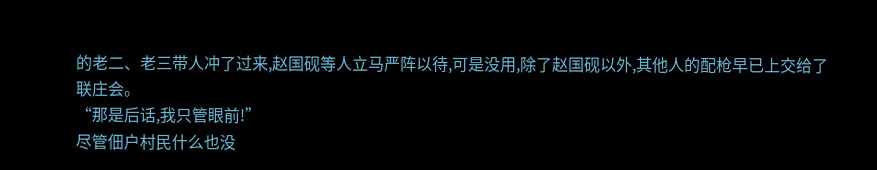的老二、老三带人冲了过来,赵国砚等人立马严阵以待,可是没用,除了赵国砚以外,其他人的配枪早已上交给了联庄会。
“那是后话,我只管眼前!”
尽管佃户村民什么也没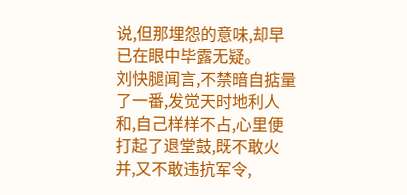说,但那埋怨的意味,却早已在眼中毕露无疑。
刘快腿闻言,不禁暗自掂量了一番,发觉天时地利人和,自己样样不占,心里便打起了退堂鼓,既不敢火并,又不敢违抗军令,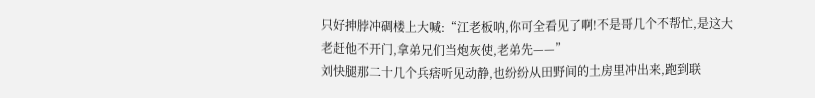只好抻脖冲碉楼上大喊:“江老板呐,你可全看见了啊!不是哥几个不帮忙,是这大老赶他不开门,拿弟兄们当炮灰使,老弟先——”
刘快腿那二十几个兵痞听见动静,也纷纷从田野间的土房里冲出来,跑到联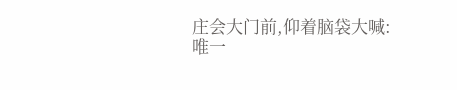庄会大门前,仰着脑袋大喊:
唯一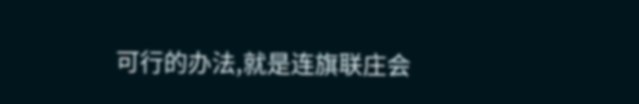可行的办法,就是连旗联庄会